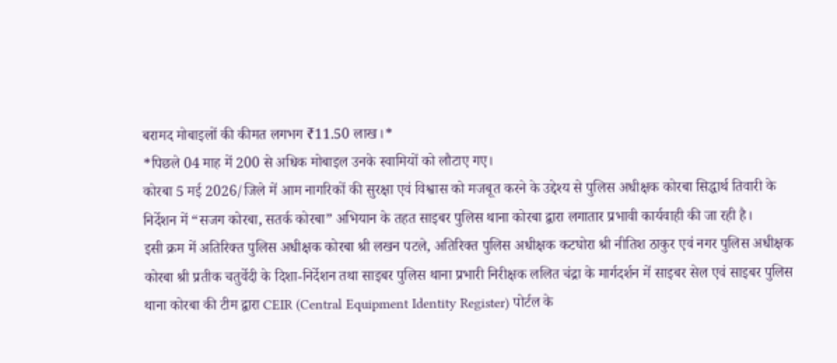बरामद मोबाइलों की कीमत लगभग ₹11.50 लाख।*
*पिछले 04 माह में 200 से अधिक मोबाइल उनके स्वामियों को लौटाए गए।
कोरबा 5 मई 2026/जिले में आम नागरिकों की सुरक्षा एवं विश्वास को मजबूत करने के उद्देश्य से पुलिस अधीक्षक कोरबा सिद्धार्थ तिवारी के निर्देशन में “सजग कोरबा, सतर्क कोरबा” अभियान के तहत साइबर पुलिस थाना कोरबा द्वारा लगातार प्रभावी कार्यवाही की जा रही है।
इसी क्रम में अतिरिक्त पुलिस अधीक्षक कोरबा श्री लखन पटले, अतिरिक्त पुलिस अधीक्षक कटघोरा श्री नीतिश ठाकुर एवं नगर पुलिस अधीक्षक कोरबा श्री प्रतीक चतुर्वेदी के दिशा-निर्देशन तथा साइबर पुलिस थाना प्रभारी निरीक्षक ललित चंद्रा के मार्गदर्शन में साइबर सेल एवं साइबर पुलिस थाना कोरबा की टीम द्वारा CEIR (Central Equipment Identity Register) पोर्टल के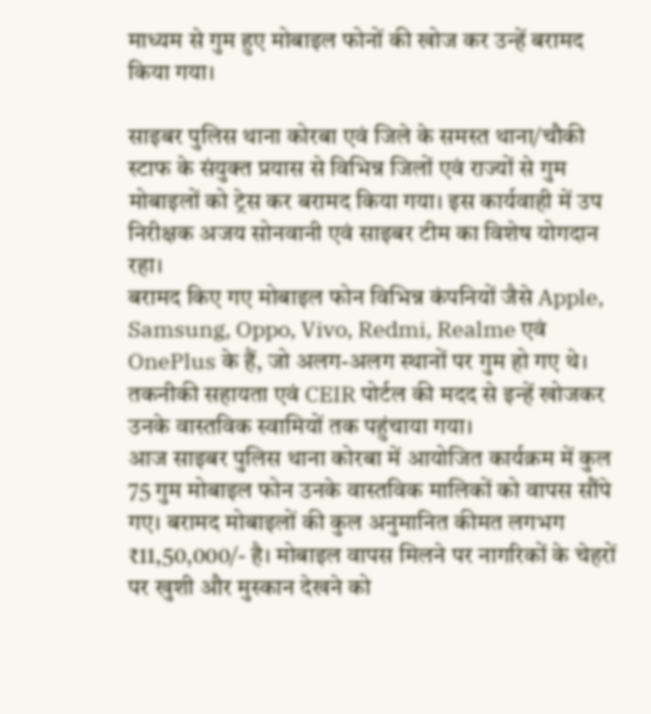माध्यम से गुम हुए मोबाइल फोनों की खोज कर उन्हें बरामद किया गया।

साइबर पुलिस थाना कोरबा एवं जिले के समस्त थाना/चौकी स्टाफ के संयुक्त प्रयास से विभिन्न जिलों एवं राज्यों से गुम मोबाइलों को ट्रेस कर बरामद किया गया। इस कार्यवाही में उप निरीक्षक अजय सोनवानी एवं साइबर टीम का विशेष योगदान रहा।
बरामद किए गए मोबाइल फोन विभिन्न कंपनियों जैसे Apple, Samsung, Oppo, Vivo, Redmi, Realme एवं OnePlus के हैं, जो अलग-अलग स्थानों पर गुम हो गए थे। तकनीकी सहायता एवं CEIR पोर्टल की मदद से इन्हें खोजकर उनके वास्तविक स्वामियों तक पहुंचाया गया।
आज साइबर पुलिस थाना कोरबा में आयोजित कार्यक्रम में कुल 75 गुम मोबाइल फोन उनके वास्तविक मालिकों को वापस सौंपे गए। बरामद मोबाइलों की कुल अनुमानित कीमत लगभग ₹11,50,000/- है। मोबाइल वापस मिलने पर नागरिकों के चेहरों पर खुशी और मुस्कान देखने को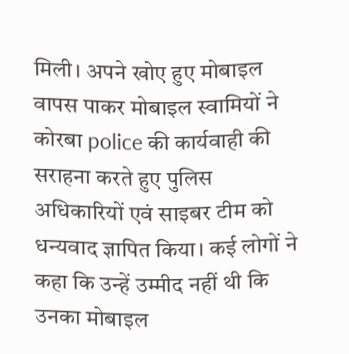मिली। अपने खोए हुए मोबाइल वापस पाकर मोबाइल स्वामियों ने कोरबा police की कार्यवाही की सराहना करते हुए पुलिस अधिकारियों एवं साइबर टीम को धन्यवाद ज्ञापित किया। कई लोगों ने कहा कि उन्हें उम्मीद नहीं थी कि उनका मोबाइल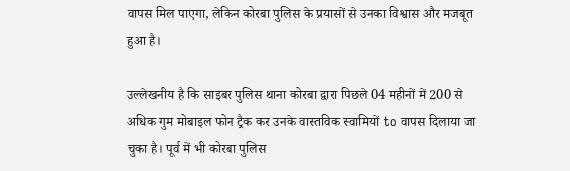वापस मिल पाएगा, लेकिन कोरबा पुलिस के प्रयासों से उनका विश्वास और मजबूत हुआ है।

उल्लेखनीय है कि साइबर पुलिस थाना कोरबा द्वारा पिछले 04 महीनों में 200 से अधिक गुम मोबाइल फोन ट्रैक कर उनके वास्तविक स्वामियों to वापस दिलाया जा चुका है। पूर्व में भी कोरबा पुलिस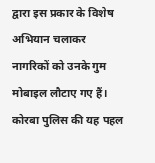द्वारा इस प्रकार के विशेष अभियान चलाकर नागरिकों को उनके गुम मोबाइल लौटाए गए हैं।
कोरबा पुलिस की यह पहल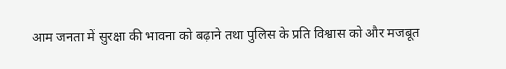आम जनता में सुरक्षा की भावना को बढ़ाने तथा पुलिस के प्रति विश्वास को और मजबूत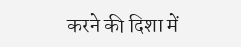करने की दिशा में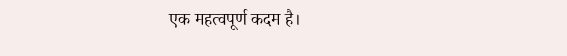एक महत्वपूर्ण कदम है।